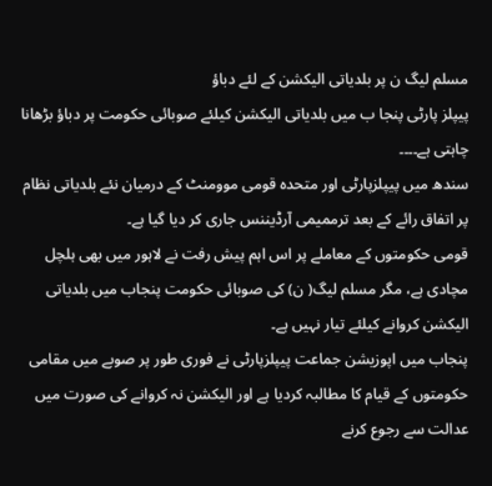مسلم لیگ ن پر بلدیاتی الیکشن کے لئے دباؤ
پیپلز پارٹی پنجا ب میں بلدیاتی الیکشن کیلئے صوبائی حکومت پر دباؤ بڑھانا چاہتی ہے۔۔۔۔
سندھ میں پیپلزپارٹی اور متحدہ قومی موومنٹ کے درمیان نئے بلدیاتی نظام پر اتفاق رائے کے بعد ترممیمی آرڈیننس جاری کر دیا گیا ہے۔
قومی حکومتوں کے معاملے پر اس اہم پیش رفت نے لاہور میں بھی ہلچل مچادی ہے، مگر مسلم لیگ( ن) کی صوبائی حکومت پنجاب میں بلدیاتی الیکشن کروانے کیلئے تیار نہیں ہے۔
پنجاب میں اپوزیشن جماعت پیپلزپارٹی نے فوری طور پر صوبے میں مقامی حکومتوں کے قیام کا مطالبہ کردیا ہے اور الیکشن نہ کروانے کی صورت میں عدالت سے رجوع کرنے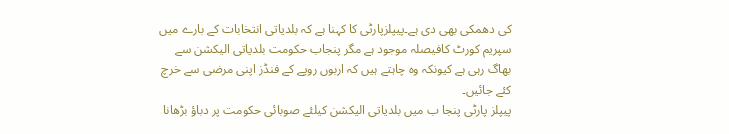کی دھمکی بھی دی ہے۔پیپلزپارٹی کا کہنا ہے کہ بلدیاتی انتخابات کے بارے میں سپریم کورٹ کافیصلہ موجود ہے مگر پنجاب حکومت بلدیاتی الیکشن سے بھاگ رہی ہے کیونکہ وہ چاہتے ہیں کہ اربوں روپے کے فنڈز اپنی مرضی سے خرچ کئے جائیں۔
پیپلز پارٹی پنجا ب میں بلدیاتی الیکشن کیلئے صوبائی حکومت پر دباؤ بڑھانا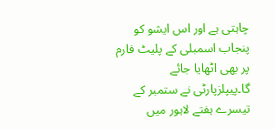چاہتی ہے اور اس ایشو کو پنجاب اسمبلی کے پلیٹ فارم پر بھی اٹھایا جائے گا۔پیپلزپارٹی نے ستمبر کے تیسرے ہفتے لاہور میں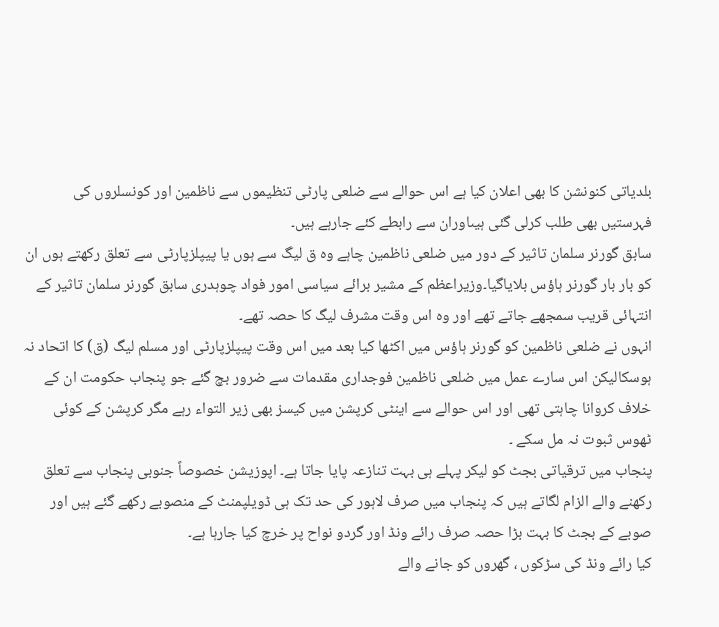بلدیاتی کنونشن کا بھی اعلان کیا ہے اس حوالے سے ضلعی پارٹی تنظیموں سے ناظمین اور کونسلروں کی فہرستیں بھی طلب کرلی گئی ہیںاوران سے رابطے کئے جارہے ہیں۔
سابق گورنر سلمان تاثیر کے دور میں ضلعی ناظمین چاہے وہ ق لیگ سے ہوں یا پیپلزپارٹی سے تعلق رکھتے ہوں ان کو بار بار گورنر ہاؤس بلایاگیا۔وزیراعظم کے مشیر برائے سیاسی امور فواد چوہدری سابق گورنر سلمان تاثیر کے انتہائی قریب سمجھے جاتے تھے اور وہ اس وقت مشرف لیگ کا حصہ تھے۔
انہوں نے ضلعی ناظمین کو گورنر ہاؤس میں اکٹھا کیا بعد میں اس وقت پیپلزپارٹی اور مسلم لیگ (ق) کا اتحاد نہ ہوسکالیکن اس سارے عمل میں ضلعی ناظمین فوجداری مقدمات سے ضرور بچ گئے جو پنجاب حکومت ان کے خلاف کروانا چاہتی تھی اور اس حوالے سے اینٹی کرپشن میں کیسز بھی زیر التواء رہے مگر کرپشن کے کوئی ٹھوس ثبوت نہ مل سکے ۔
پنجاب میں ترقیاتی بجٹ کو لیکر پہلے ہی بہت تنازعہ پایا جاتا ہے۔ اپوزیشن خصوصاً جنوبی پنجاب سے تعلق رکھنے والے الزام لگاتے ہیں کہ پنجاب میں صرف لاہور کی حد تک ہی ڈویلپمنٹ کے منصوبے رکھے گئے ہیں اور صوبے کے بجٹ کا بہت بڑا حصہ صرف رائے ونڈ اور گردو نواح پر خرچ کیا جارہا ہے۔
کیا رائے ونڈ کی سڑکوں ، گھروں کو جانے والے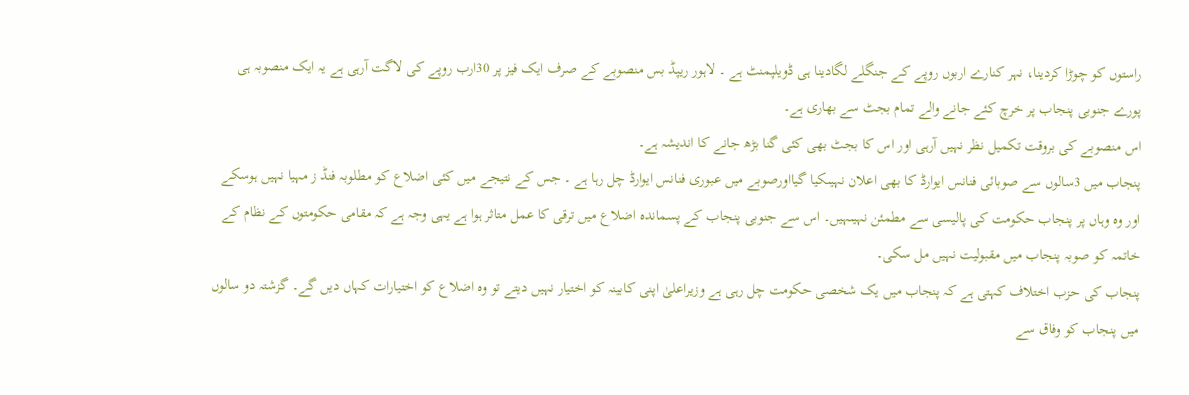راستوں کو چوڑا کردینا، نہر کنارے اربوں روپے کے جنگلے لگادینا ہی ڈویلپمنٹ ہے ۔ لاہور ریپڈ بس منصوبے کے صرف ایک فیز پر 30ارب روپے کی لاگت آرہی ہے یہ ایک منصوبہ ہی پورے جنوبی پنجاب پر خرچ کئے جانے والے تمام بجٹ سے بھاری ہے۔
اس منصوبے کی بروقت تکمیل نظر نہیں آرہی اور اس کا بجٹ بھی کئی گنا بڑھ جانے کا اندیشہ ہے۔
پنجاب میں 3سالوں سے صوبائی فنانس ایوارڈ کا بھی اعلان نہیںکیا گیااورصوبے میں عبوری فنانس ایوارڈ چل رہا ہے ۔ جس کے نتیجے میں کئی اضلاع کو مطلوبہ فنڈ ز مہیا نہیں ہوسکے اور وہ وہاں پر پنجاب حکومت کی پالیسی سے مطمئن نہیںہیں۔ اس سے جنوبی پنجاب کے پسماندہ اضلاع میں ترقی کا عمل متاثر ہوا ہے یہی وجہ ہے کہ مقامی حکومتوں کے نظام کے خاتمہ کو صوبہ پنجاب میں مقبولیت نہیں مل سکی۔
پنجاب کی حزب اختلاف کہتی ہے کہ پنجاب میں یک شخصی حکومت چل رہی ہے وزیراعلیٰ اپنی کابینہ کو اختیار نہیں دیتے تو وہ اضلاع کو اختیارات کہاں دیں گے۔ گزشتہ دو سالوں میں پنجاب کو وفاق سے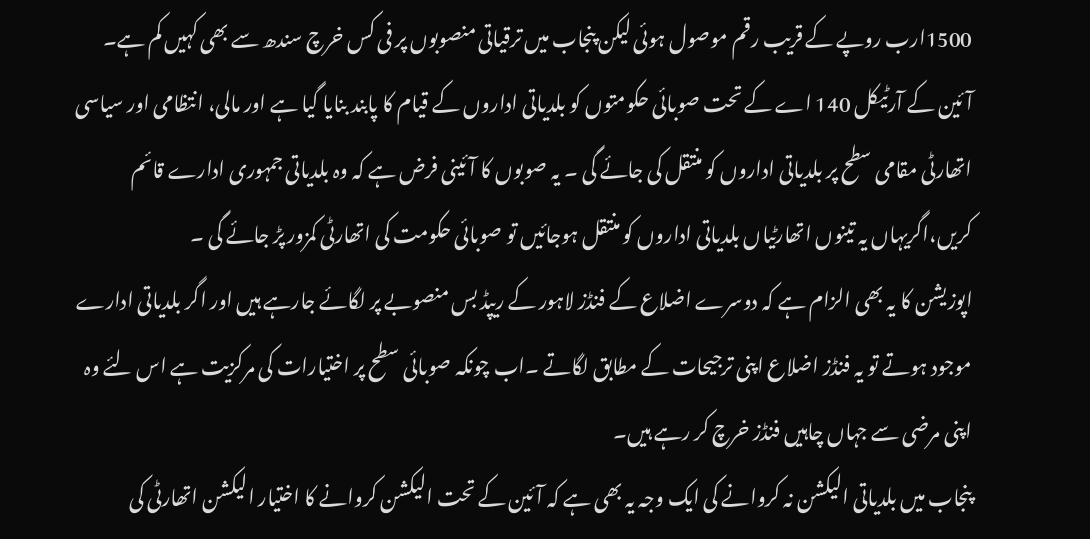1500ارب روپے کے قریب رقم موصول ہوئی لیکن پنجاب میں ترقیاتی منصوبوں پر فی کس خرچ سندھ سے بھی کہیں کم ہے۔
آئین کے آرٹیکل 140 اے کے تحت صوبائی حکومتوں کو بلدیاتی اداروں کے قیام کا پابند بنایا گیا ہے اور مالی، انتظامی اور سیاسی اتھارٹی مقامی سطح پر بلدیاتی اداروں کو منتقل کی جائے گی ۔ یہ صوبوں کا آئینی فرض ہے کہ وہ بلدیاتی جمہوری ادارے قائم کریں،اگریہاں یہ تینوں اتھارٹیاں بلدیاتی اداروں کو منتقل ہوجائیں تو صوبائی حکومت کی اتھارٹی کمزور پڑ جائے گی ۔
اپوزیشن کا یہ بھی الزام ہے کہ دوسرے اضلاع کے فنڈز لاہور کے ریپڈ بس منصوبے پر لگائے جارہے ہیں اور اگر بلدیاتی ادارے موجود ہوتے تو یہ فنڈز اضلاع اپنی ترجیحات کے مطابق لگاتے ۔اب چونکہ صوبائی سطح پر اختیارات کی مرکزیت ہے اس لئے وہ اپنی مرضی سے جہاں چاہیں فنڈز خرچ کر رہے ہیں۔
پنجاب میں بلدیاتی الیکشن نہ کروانے کی ایک وجہ یہ بھی ہے کہ آئین کے تحت الیکشن کروانے کا اختیار الیکشن اتھارٹی کی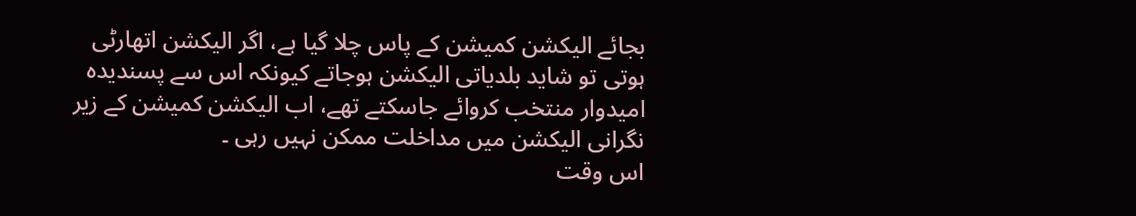بجائے الیکشن کمیشن کے پاس چلا گیا ہے، اگر الیکشن اتھارٹی ہوتی تو شاید بلدیاتی الیکشن ہوجاتے کیونکہ اس سے پسندیدہ امیدوار منتخب کروائے جاسکتے تھے، اب الیکشن کمیشن کے زیر نگرانی الیکشن میں مداخلت ممکن نہیں رہی ۔
اس وقت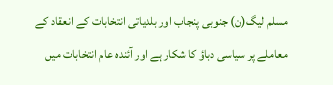مسلم لیگ(ن) جنوبی پنجاب اور بلدیاتی انتخابات کے انعقاد کے معاملے پر سیاسی دباؤ کا شکار ہے اور آئندہ عام انتخابات میں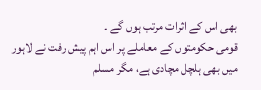بھی اس کے اثرات مرتب ہوں گے ۔
قومی حکومتوں کے معاملے پر اس اہم پیش رفت نے لاہور میں بھی ہلچل مچادی ہے، مگر مسلم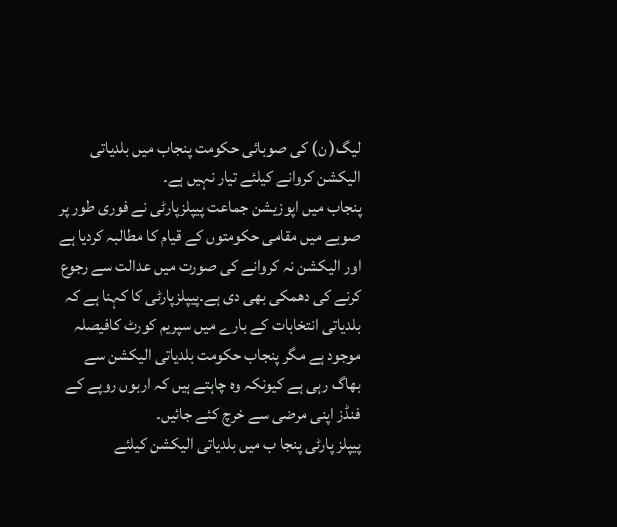لیگ( ن) کی صوبائی حکومت پنجاب میں بلدیاتی الیکشن کروانے کیلئے تیار نہیں ہے۔
پنجاب میں اپوزیشن جماعت پیپلزپارٹی نے فوری طور پر صوبے میں مقامی حکومتوں کے قیام کا مطالبہ کردیا ہے اور الیکشن نہ کروانے کی صورت میں عدالت سے رجوع کرنے کی دھمکی بھی دی ہے۔پیپلزپارٹی کا کہنا ہے کہ بلدیاتی انتخابات کے بارے میں سپریم کورٹ کافیصلہ موجود ہے مگر پنجاب حکومت بلدیاتی الیکشن سے بھاگ رہی ہے کیونکہ وہ چاہتے ہیں کہ اربوں روپے کے فنڈز اپنی مرضی سے خرچ کئے جائیں۔
پیپلز پارٹی پنجا ب میں بلدیاتی الیکشن کیلئے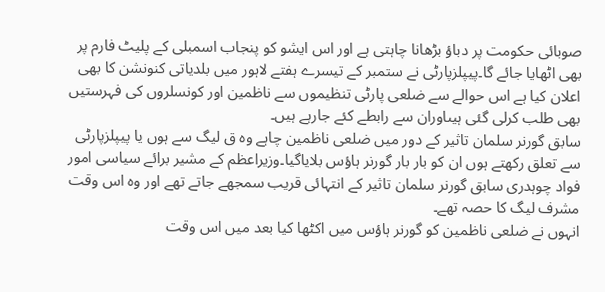صوبائی حکومت پر دباؤ بڑھانا چاہتی ہے اور اس ایشو کو پنجاب اسمبلی کے پلیٹ فارم پر بھی اٹھایا جائے گا۔پیپلزپارٹی نے ستمبر کے تیسرے ہفتے لاہور میں بلدیاتی کنونشن کا بھی اعلان کیا ہے اس حوالے سے ضلعی پارٹی تنظیموں سے ناظمین اور کونسلروں کی فہرستیں بھی طلب کرلی گئی ہیںاوران سے رابطے کئے جارہے ہیں۔
سابق گورنر سلمان تاثیر کے دور میں ضلعی ناظمین چاہے وہ ق لیگ سے ہوں یا پیپلزپارٹی سے تعلق رکھتے ہوں ان کو بار بار گورنر ہاؤس بلایاگیا۔وزیراعظم کے مشیر برائے سیاسی امور فواد چوہدری سابق گورنر سلمان تاثیر کے انتہائی قریب سمجھے جاتے تھے اور وہ اس وقت مشرف لیگ کا حصہ تھے۔
انہوں نے ضلعی ناظمین کو گورنر ہاؤس میں اکٹھا کیا بعد میں اس وقت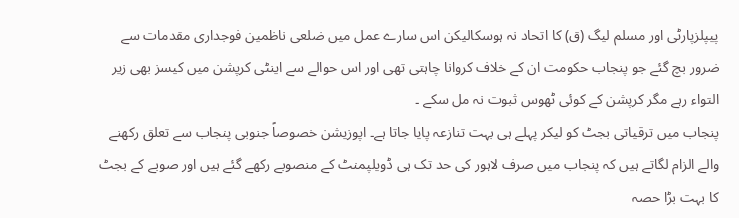پیپلزپارٹی اور مسلم لیگ (ق) کا اتحاد نہ ہوسکالیکن اس سارے عمل میں ضلعی ناظمین فوجداری مقدمات سے ضرور بچ گئے جو پنجاب حکومت ان کے خلاف کروانا چاہتی تھی اور اس حوالے سے اینٹی کرپشن میں کیسز بھی زیر التواء رہے مگر کرپشن کے کوئی ٹھوس ثبوت نہ مل سکے ۔
پنجاب میں ترقیاتی بجٹ کو لیکر پہلے ہی بہت تنازعہ پایا جاتا ہے۔ اپوزیشن خصوصاً جنوبی پنجاب سے تعلق رکھنے والے الزام لگاتے ہیں کہ پنجاب میں صرف لاہور کی حد تک ہی ڈویلپمنٹ کے منصوبے رکھے گئے ہیں اور صوبے کے بجٹ کا بہت بڑا حصہ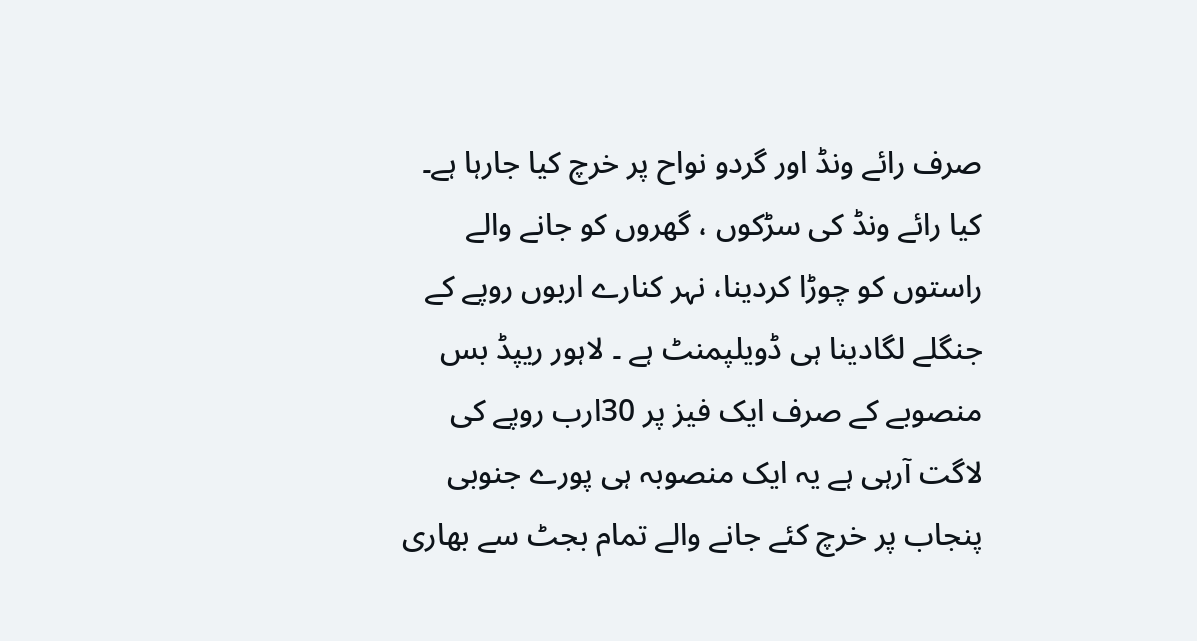صرف رائے ونڈ اور گردو نواح پر خرچ کیا جارہا ہے۔
کیا رائے ونڈ کی سڑکوں ، گھروں کو جانے والے راستوں کو چوڑا کردینا، نہر کنارے اربوں روپے کے جنگلے لگادینا ہی ڈویلپمنٹ ہے ۔ لاہور ریپڈ بس منصوبے کے صرف ایک فیز پر 30ارب روپے کی لاگت آرہی ہے یہ ایک منصوبہ ہی پورے جنوبی پنجاب پر خرچ کئے جانے والے تمام بجٹ سے بھاری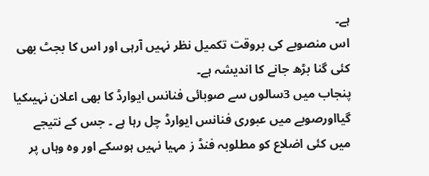ہے۔
اس منصوبے کی بروقت تکمیل نظر نہیں آرہی اور اس کا بجٹ بھی کئی گنا بڑھ جانے کا اندیشہ ہے۔
پنجاب میں 3سالوں سے صوبائی فنانس ایوارڈ کا بھی اعلان نہیںکیا گیااورصوبے میں عبوری فنانس ایوارڈ چل رہا ہے ۔ جس کے نتیجے میں کئی اضلاع کو مطلوبہ فنڈ ز مہیا نہیں ہوسکے اور وہ وہاں پر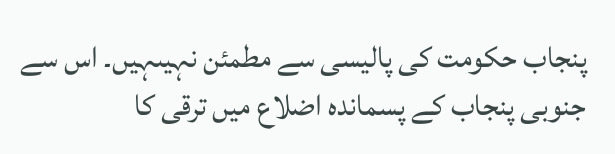پنجاب حکومت کی پالیسی سے مطمئن نہیںہیں۔ اس سے جنوبی پنجاب کے پسماندہ اضلاع میں ترقی کا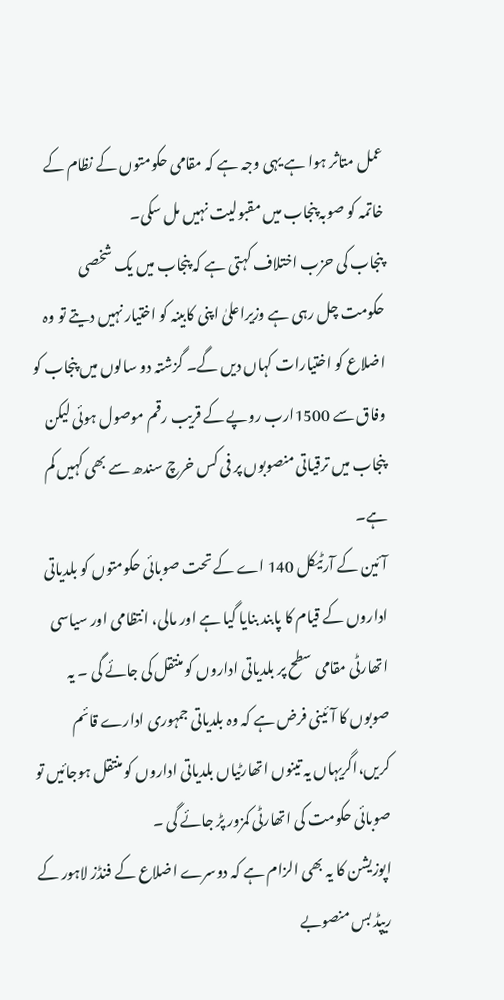عمل متاثر ہوا ہے یہی وجہ ہے کہ مقامی حکومتوں کے نظام کے خاتمہ کو صوبہ پنجاب میں مقبولیت نہیں مل سکی۔
پنجاب کی حزب اختلاف کہتی ہے کہ پنجاب میں یک شخصی حکومت چل رہی ہے وزیراعلیٰ اپنی کابینہ کو اختیار نہیں دیتے تو وہ اضلاع کو اختیارات کہاں دیں گے۔ گزشتہ دو سالوں میں پنجاب کو وفاق سے 1500ارب روپے کے قریب رقم موصول ہوئی لیکن پنجاب میں ترقیاتی منصوبوں پر فی کس خرچ سندھ سے بھی کہیں کم ہے۔
آئین کے آرٹیکل 140 اے کے تحت صوبائی حکومتوں کو بلدیاتی اداروں کے قیام کا پابند بنایا گیا ہے اور مالی، انتظامی اور سیاسی اتھارٹی مقامی سطح پر بلدیاتی اداروں کو منتقل کی جائے گی ۔ یہ صوبوں کا آئینی فرض ہے کہ وہ بلدیاتی جمہوری ادارے قائم کریں،اگریہاں یہ تینوں اتھارٹیاں بلدیاتی اداروں کو منتقل ہوجائیں تو صوبائی حکومت کی اتھارٹی کمزور پڑ جائے گی ۔
اپوزیشن کا یہ بھی الزام ہے کہ دوسرے اضلاع کے فنڈز لاہور کے ریپڈ بس منصوبے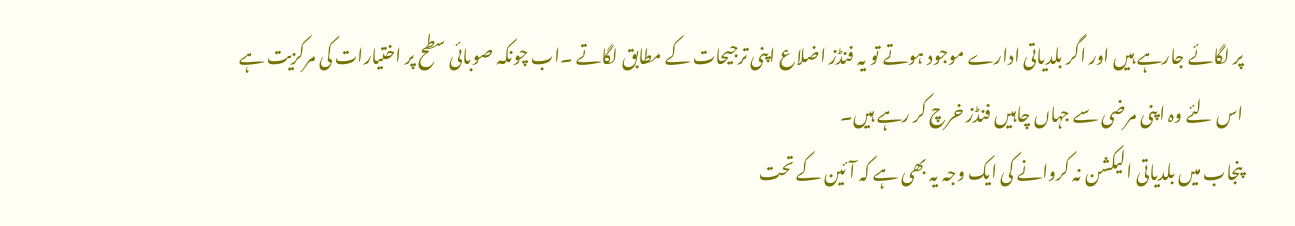پر لگائے جارہے ہیں اور اگر بلدیاتی ادارے موجود ہوتے تو یہ فنڈز اضلاع اپنی ترجیحات کے مطابق لگاتے ۔اب چونکہ صوبائی سطح پر اختیارات کی مرکزیت ہے اس لئے وہ اپنی مرضی سے جہاں چاہیں فنڈز خرچ کر رہے ہیں۔
پنجاب میں بلدیاتی الیکشن نہ کروانے کی ایک وجہ یہ بھی ہے کہ آئین کے تحت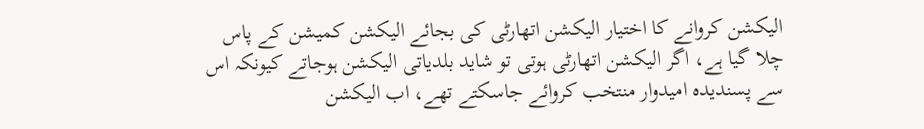الیکشن کروانے کا اختیار الیکشن اتھارٹی کی بجائے الیکشن کمیشن کے پاس چلا گیا ہے، اگر الیکشن اتھارٹی ہوتی تو شاید بلدیاتی الیکشن ہوجاتے کیونکہ اس سے پسندیدہ امیدوار منتخب کروائے جاسکتے تھے، اب الیکشن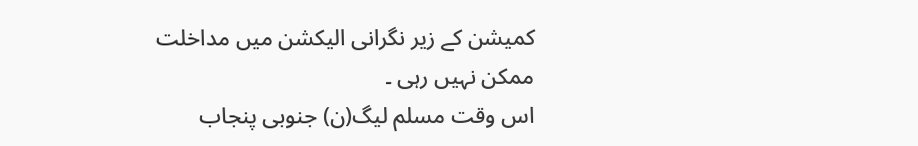کمیشن کے زیر نگرانی الیکشن میں مداخلت ممکن نہیں رہی ۔
اس وقت مسلم لیگ(ن) جنوبی پنجاب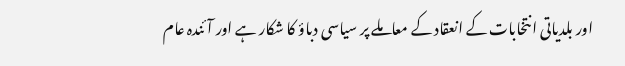اور بلدیاتی انتخابات کے انعقاد کے معاملے پر سیاسی دباؤ کا شکار ہے اور آئندہ عام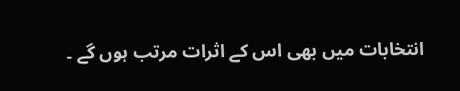انتخابات میں بھی اس کے اثرات مرتب ہوں گے ۔